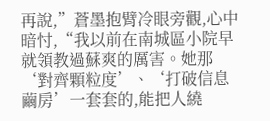再說,”蒼墨抱臂冷眼旁觀,心中暗忖,“我以前在南城區小院早就領教過蘇爽的厲害。她那‘對齊顆粒度’、‘打破信息繭房’一套套的,能把人繞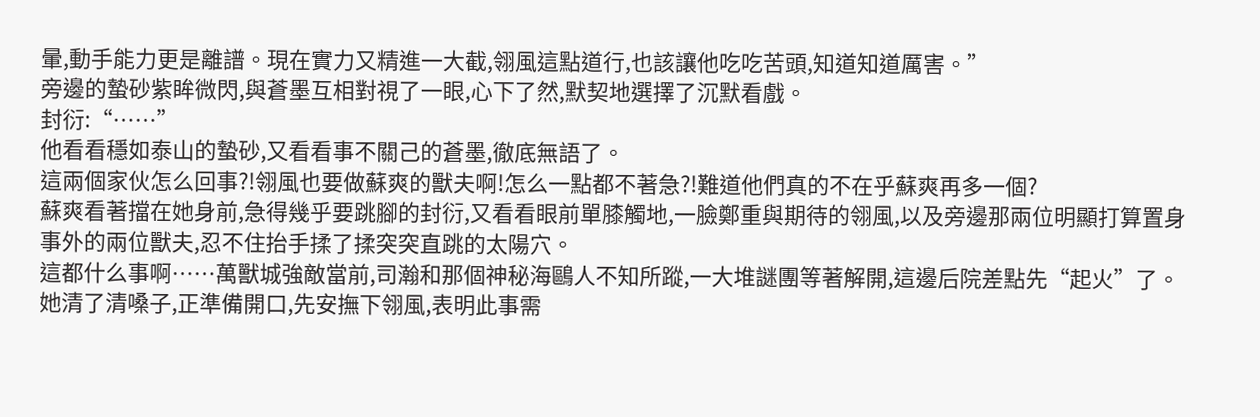暈,動手能力更是離譜。現在實力又精進一大截,翎風這點道行,也該讓他吃吃苦頭,知道知道厲害。”
旁邊的蟄砂紫眸微閃,與蒼墨互相對視了一眼,心下了然,默契地選擇了沉默看戲。
封衍:“……”
他看看穩如泰山的蟄砂,又看看事不關己的蒼墨,徹底無語了。
這兩個家伙怎么回事?!翎風也要做蘇爽的獸夫啊!怎么一點都不著急?!難道他們真的不在乎蘇爽再多一個?
蘇爽看著擋在她身前,急得幾乎要跳腳的封衍,又看看眼前單膝觸地,一臉鄭重與期待的翎風,以及旁邊那兩位明顯打算置身事外的兩位獸夫,忍不住抬手揉了揉突突直跳的太陽穴。
這都什么事啊……萬獸城強敵當前,司瀚和那個神秘海鷗人不知所蹤,一大堆謎團等著解開,這邊后院差點先“起火”了。
她清了清嗓子,正準備開口,先安撫下翎風,表明此事需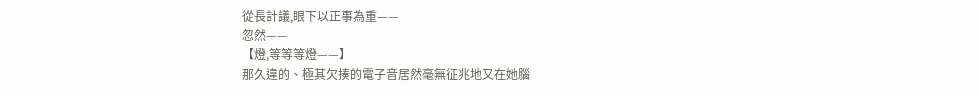從長計議,眼下以正事為重——
忽然——
【燈,等等等燈——】
那久違的、極其欠揍的電子音居然毫無征兆地又在她腦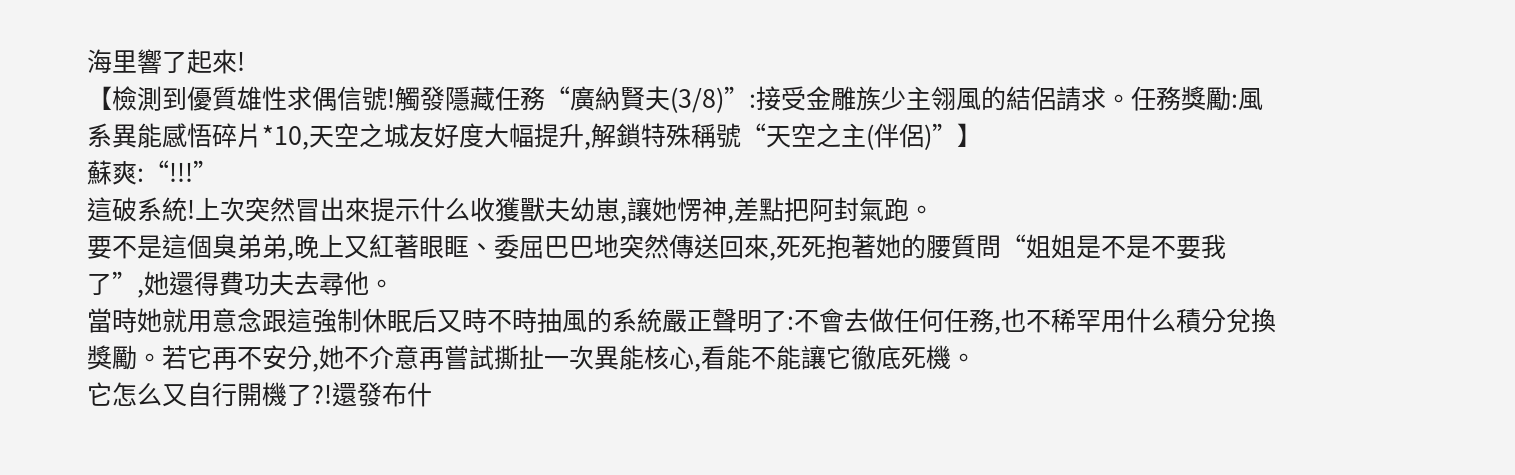海里響了起來!
【檢測到優質雄性求偶信號!觸發隱藏任務“廣納賢夫(3/8)”:接受金雕族少主翎風的結侶請求。任務獎勵:風系異能感悟碎片*10,天空之城友好度大幅提升,解鎖特殊稱號“天空之主(伴侶)”】
蘇爽:“!!!”
這破系統!上次突然冒出來提示什么收獲獸夫幼崽,讓她愣神,差點把阿封氣跑。
要不是這個臭弟弟,晚上又紅著眼眶、委屈巴巴地突然傳送回來,死死抱著她的腰質問“姐姐是不是不要我了”,她還得費功夫去尋他。
當時她就用意念跟這強制休眠后又時不時抽風的系統嚴正聲明了:不會去做任何任務,也不稀罕用什么積分兌換獎勵。若它再不安分,她不介意再嘗試撕扯一次異能核心,看能不能讓它徹底死機。
它怎么又自行開機了?!還發布什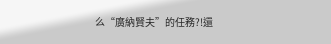么“廣納賢夫”的任務?!還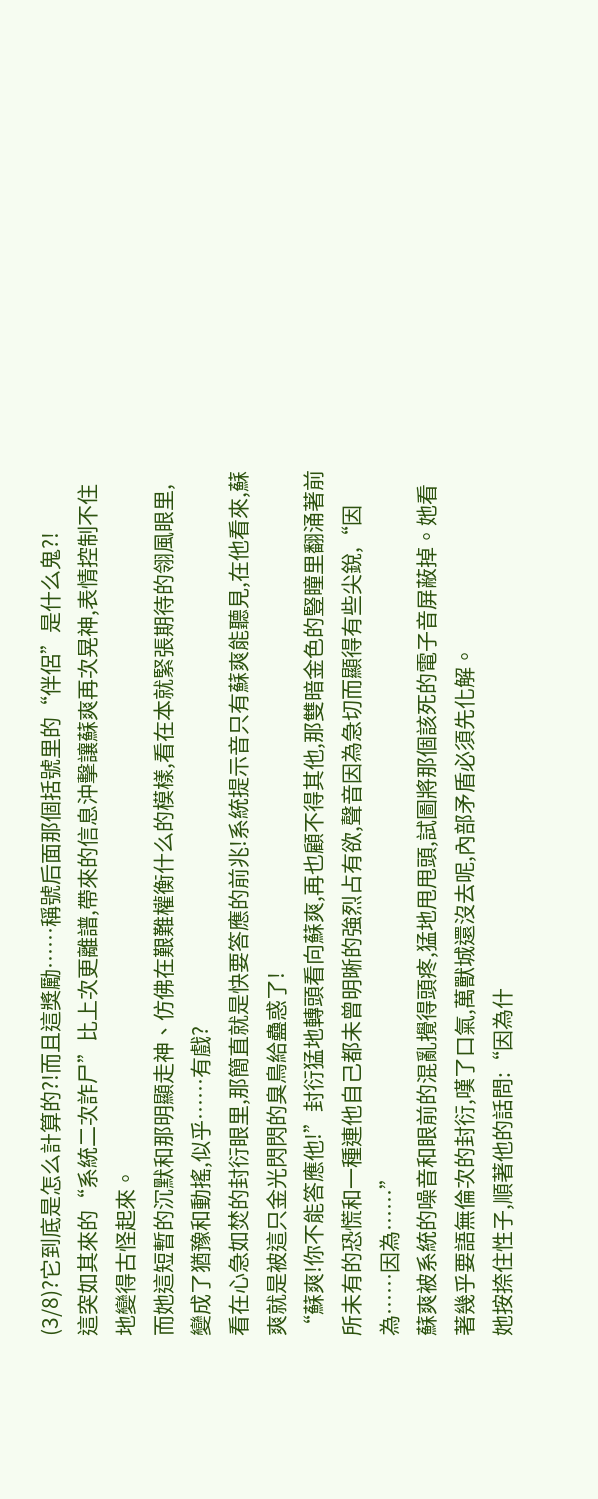(3/8)?它到底是怎么計算的?!而且這獎勵……稱號后面那個括號里的“伴侶”是什么鬼?!
這突如其來的“系統二次詐尸”比上次更離譜,帶來的信息沖擊讓蘇爽再次晃神,表情控制不住地變得古怪起來。
而她這短暫的沉默和那明顯走神、仿佛在艱難權衡什么的模樣,看在本就緊張期待的翎風眼里,變成了猶豫和動搖,似乎……有戲?
看在心急如焚的封衍眼里,那簡直就是快要答應的前兆!系統提示音只有蘇爽能聽見,在他看來,蘇爽就是被這只金光閃閃的臭鳥給蠱惑了!
“蘇爽!你不能答應他!”封衍猛地轉頭看向蘇爽,再也顧不得其他,那雙暗金色的豎瞳里翻涌著前所未有的恐慌和一種連他自己都未曾明晰的強烈占有欲,聲音因為急切而顯得有些尖銳,“因為……因為……”
蘇爽被系統的噪音和眼前的混亂攪得頭疼,猛地甩甩頭,試圖將那個該死的電子音屏蔽掉。她看著幾乎要語無倫次的封衍,嘆了口氣,萬獸城還沒去呢,內部矛盾必須先化解。
她按捺住性子,順著他的話問:“因為什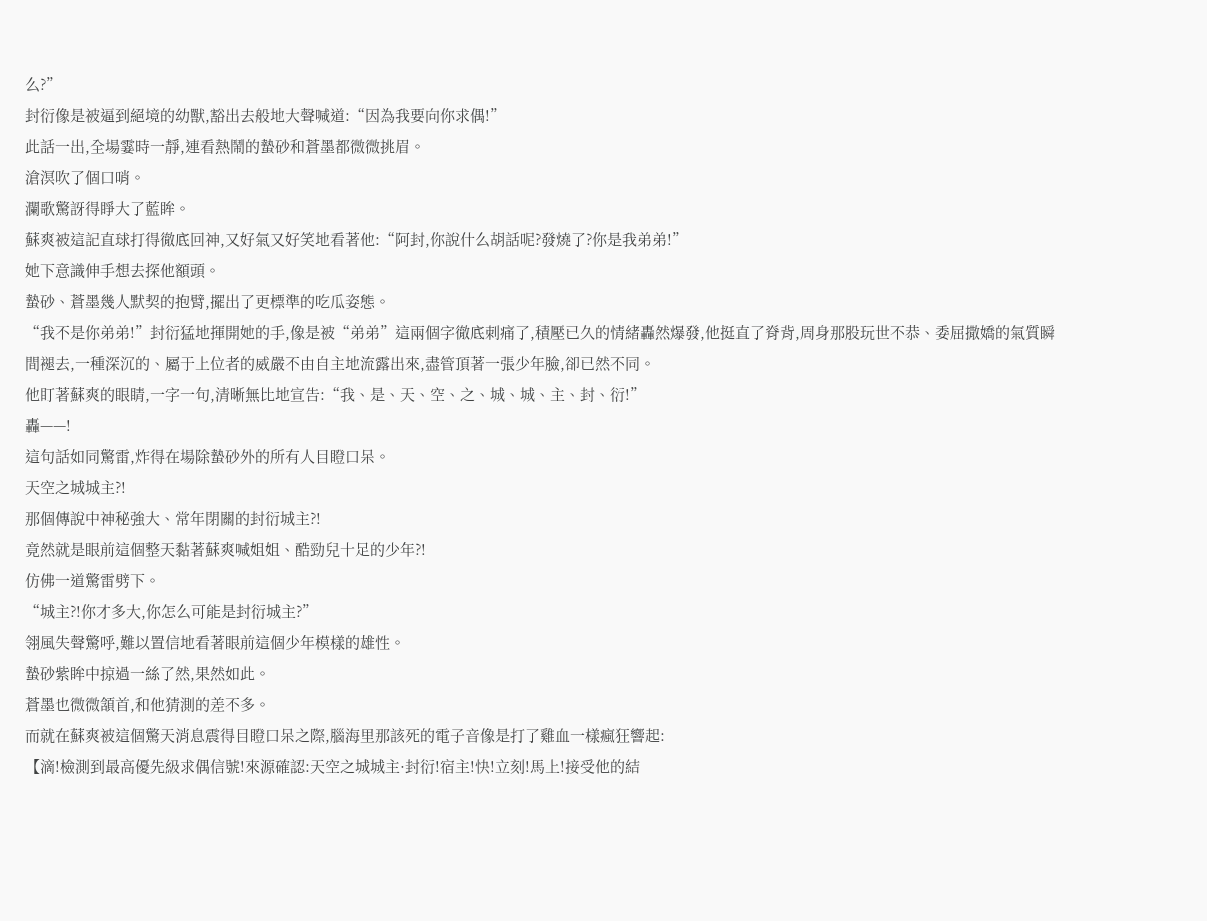么?”
封衍像是被逼到絕境的幼獸,豁出去般地大聲喊道:“因為我要向你求偶!”
此話一出,全場霎時一靜,連看熱鬧的蟄砂和蒼墨都微微挑眉。
滄溟吹了個口哨。
瀾歌驚訝得睜大了藍眸。
蘇爽被這記直球打得徹底回神,又好氣又好笑地看著他:“阿封,你說什么胡話呢?發燒了?你是我弟弟!”
她下意識伸手想去探他額頭。
蟄砂、蒼墨幾人默契的抱臂,擺出了更標準的吃瓜姿態。
“我不是你弟弟!”封衍猛地揮開她的手,像是被“弟弟”這兩個字徹底刺痛了,積壓已久的情緒轟然爆發,他挺直了脊背,周身那股玩世不恭、委屈撒嬌的氣質瞬間褪去,一種深沉的、屬于上位者的威嚴不由自主地流露出來,盡管頂著一張少年臉,卻已然不同。
他盯著蘇爽的眼睛,一字一句,清晰無比地宣告:“我、是、天、空、之、城、城、主、封、衍!”
轟——!
這句話如同驚雷,炸得在場除蟄砂外的所有人目瞪口呆。
天空之城城主?!
那個傳說中神秘強大、常年閉關的封衍城主?!
竟然就是眼前這個整天黏著蘇爽喊姐姐、酷勁兒十足的少年?!
仿佛一道驚雷劈下。
“城主?!你才多大,你怎么可能是封衍城主?”
翎風失聲驚呼,難以置信地看著眼前這個少年模樣的雄性。
蟄砂紫眸中掠過一絲了然,果然如此。
蒼墨也微微頷首,和他猜測的差不多。
而就在蘇爽被這個驚天消息震得目瞪口呆之際,腦海里那該死的電子音像是打了雞血一樣瘋狂響起:
【滴!檢測到最高優先級求偶信號!來源確認:天空之城城主·封衍!宿主!快!立刻!馬上!接受他的結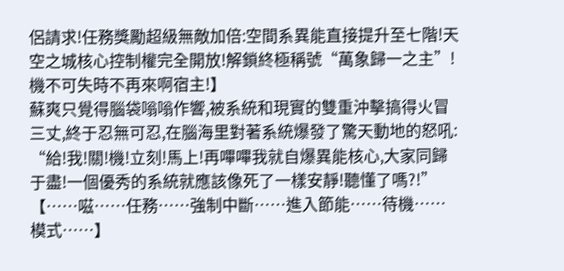侶請求!任務獎勵超級無敵加倍:空間系異能直接提升至七階!天空之城核心控制權完全開放!解鎖終極稱號“萬象歸一之主”!機不可失時不再來啊宿主!】
蘇爽只覺得腦袋嗡嗡作響,被系統和現實的雙重沖擊搞得火冒三丈,終于忍無可忍,在腦海里對著系統爆發了驚天動地的怒吼:
“給!我!關!機!立刻!馬上!再嗶嗶我就自爆異能核心,大家同歸于盡!一個優秀的系統就應該像死了一樣安靜!聽懂了嗎?!”
【……嗞……任務……強制中斷……進入節能……待機……模式……】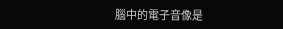腦中的電子音像是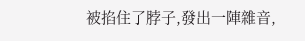被掐住了脖子,發出一陣雜音,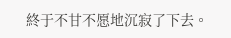終于不甘不愿地沉寂了下去。